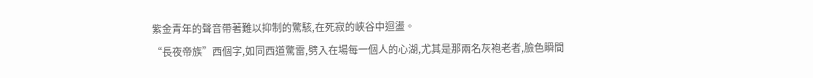紫金青年的聲音帶著難以抑制的驚駭,在死寂的峽谷中迴盪。
“長夜帝族”西個字,如同西道驚雷,劈入在場每一個人的心湖,尤其是那兩名灰袍老者,臉色瞬間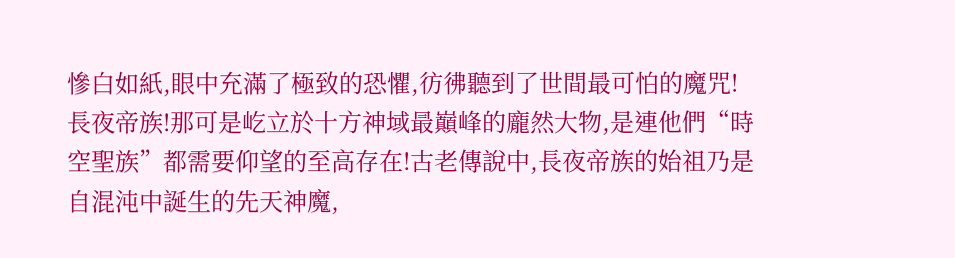慘白如紙,眼中充滿了極致的恐懼,彷彿聽到了世間最可怕的魔咒!
長夜帝族!那可是屹立於十方神域最巔峰的龐然大物,是連他們“時空聖族”都需要仰望的至高存在!古老傳說中,長夜帝族的始祖乃是自混沌中誕生的先天神魔,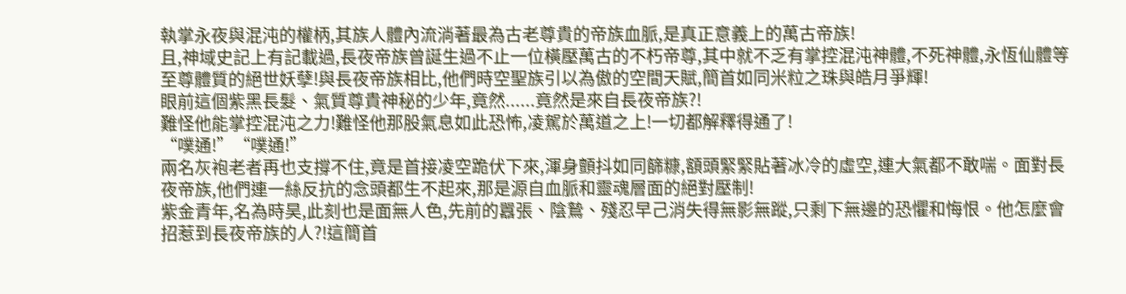執掌永夜與混沌的權柄,其族人體內流淌著最為古老尊貴的帝族血脈,是真正意義上的萬古帝族!
且,神域史記上有記載過,長夜帝族曾誕生過不止一位橫壓萬古的不朽帝尊,其中就不乏有掌控混沌神體,不死神體,永恆仙體等至尊體質的絕世妖孽!與長夜帝族相比,他們時空聖族引以為傲的空間天賦,簡首如同米粒之珠與皓月爭輝!
眼前這個紫黑長髮、氣質尊貴神秘的少年,竟然......竟然是來自長夜帝族?!
難怪他能掌控混沌之力!難怪他那股氣息如此恐怖,凌駕於萬道之上!一切都解釋得通了!
“噗通!”“噗通!”
兩名灰袍老者再也支撐不住,竟是首接凌空跪伏下來,渾身顫抖如同篩糠,額頭緊緊貼著冰冷的虛空,連大氣都不敢喘。面對長夜帝族,他們連一絲反抗的念頭都生不起來,那是源自血脈和靈魂層面的絕對壓制!
紫金青年,名為時昊,此刻也是面無人色,先前的囂張、陰鷙、殘忍早己消失得無影無蹤,只剩下無邊的恐懼和悔恨。他怎麼會招惹到長夜帝族的人?!這簡首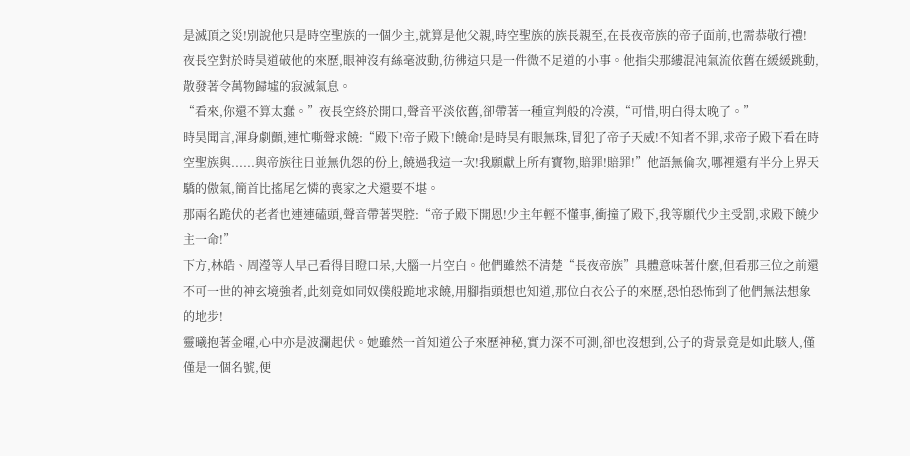是滅頂之災!別說他只是時空聖族的一個少主,就算是他父親,時空聖族的族長親至,在長夜帝族的帝子面前,也需恭敬行禮!
夜長空對於時昊道破他的來歷,眼神沒有絲毫波動,彷彿這只是一件微不足道的小事。他指尖那縷混沌氣流依舊在緩緩跳動,散發著令萬物歸墟的寂滅氣息。
“看來,你還不算太蠢。”夜長空終於開口,聲音平淡依舊,卻帶著一種宣判般的冷漠,“可惜,明白得太晚了。”
時昊聞言,渾身劇顫,連忙嘶聲求饒:“殿下!帝子殿下!饒命!是時昊有眼無珠,冒犯了帝子天威!不知者不罪,求帝子殿下看在時空聖族與......與帝族往日並無仇怨的份上,饒過我這一次!我願獻上所有寶物,賠罪!賠罪!”他語無倫次,哪裡還有半分上界天驕的傲氣,簡首比搖尾乞憐的喪家之犬還要不堪。
那兩名跪伏的老者也連連磕頭,聲音帶著哭腔:“帝子殿下開恩!少主年輕不懂事,衝撞了殿下,我等願代少主受罰,求殿下饒少主一命!”
下方,林皓、周瀅等人早己看得目瞪口呆,大腦一片空白。他們雖然不清楚“長夜帝族”具體意味著什麼,但看那三位之前還不可一世的神玄境強者,此刻竟如同奴僕般跪地求饒,用腳指頭想也知道,那位白衣公子的來歷,恐怕恐怖到了他們無法想象的地步!
靈曦抱著金曜,心中亦是波瀾起伏。她雖然一首知道公子來歷神秘,實力深不可測,卻也沒想到,公子的背景竟是如此駭人,僅僅是一個名號,便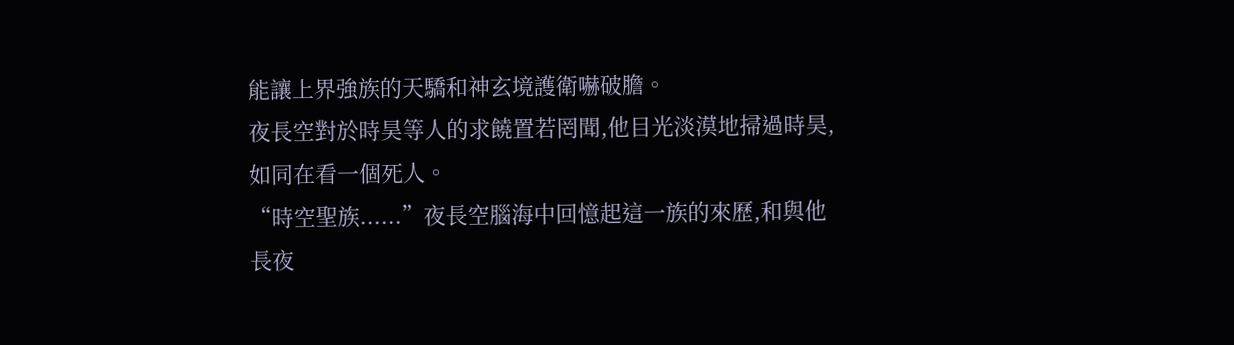能讓上界強族的天驕和神玄境護衛嚇破膽。
夜長空對於時昊等人的求饒置若罔聞,他目光淡漠地掃過時昊,如同在看一個死人。
“時空聖族......”夜長空腦海中回憶起這一族的來歷,和與他長夜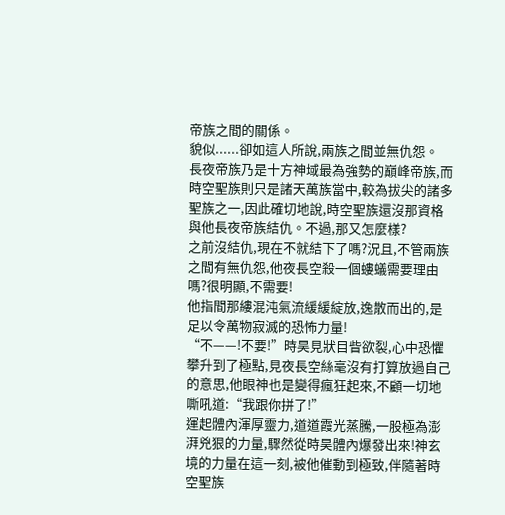帝族之間的關係。
貌似......卻如這人所說,兩族之間並無仇怨。
長夜帝族乃是十方神域最為強勢的巔峰帝族,而時空聖族則只是諸天萬族當中,較為拔尖的諸多聖族之一,因此確切地說,時空聖族還沒那資格與他長夜帝族結仇。不過,那又怎麼樣?
之前沒結仇,現在不就結下了嗎?況且,不管兩族之間有無仇怨,他夜長空殺一個螻蟻需要理由嗎?很明顯,不需要!
他指間那縷混沌氣流緩緩綻放,逸散而出的,是足以令萬物寂滅的恐怖力量!
“不——!不要!”時昊見狀目眥欲裂,心中恐懼攀升到了極點,見夜長空絲毫沒有打算放過自己的意思,他眼神也是變得瘋狂起來,不顧一切地嘶吼道:“我跟你拼了!”
運起體內渾厚靈力,道道霞光蒸騰,一股極為澎湃兇狠的力量,驟然從時昊體內爆發出來!神玄境的力量在這一刻,被他催動到極致,伴隨著時空聖族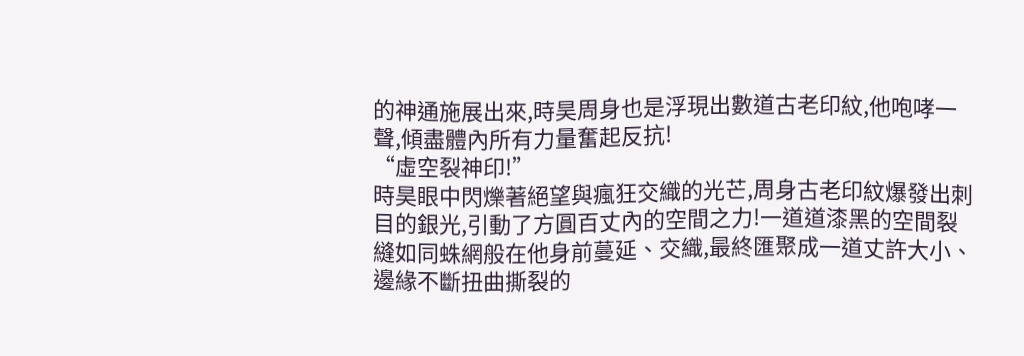的神通施展出來,時昊周身也是浮現出數道古老印紋,他咆哮一聲,傾盡體內所有力量奮起反抗!
“虛空裂神印!”
時昊眼中閃爍著絕望與瘋狂交織的光芒,周身古老印紋爆發出刺目的銀光,引動了方圓百丈內的空間之力!一道道漆黑的空間裂縫如同蛛網般在他身前蔓延、交織,最終匯聚成一道丈許大小、邊緣不斷扭曲撕裂的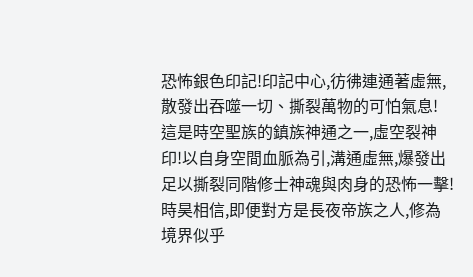恐怖銀色印記!印記中心,彷彿連通著虛無,散發出吞噬一切、撕裂萬物的可怕氣息!
這是時空聖族的鎮族神通之一,虛空裂神印!以自身空間血脈為引,溝通虛無,爆發出足以撕裂同階修士神魂與肉身的恐怖一擊!時昊相信,即便對方是長夜帝族之人,修為境界似乎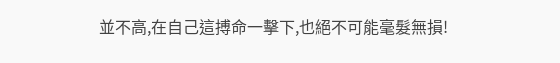並不高,在自己這搏命一擊下,也絕不可能毫髮無損!